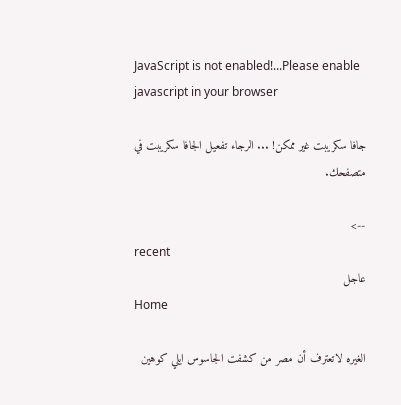JavaScript is not enabled!...Please enable javascript in your browser

جافا سكريبت غير ممكن! ... الرجاء تفعيل الجافا سكريبت في متصفحك.

-->
recent
عاجل
Home

الغيره لاتعترف أن مصر من كشفت الجاسوس ايلي كوهين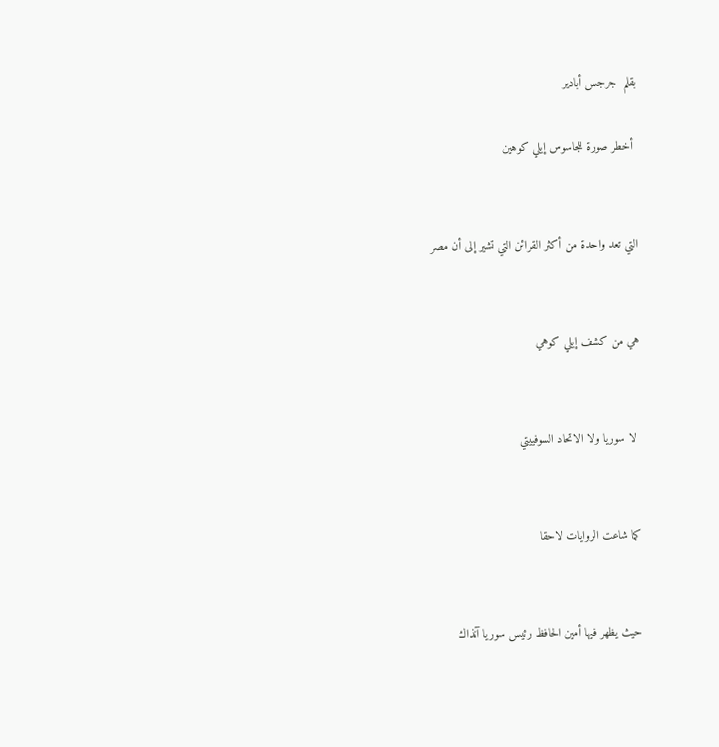بقلم  جرجس أبادير

 أخطر صورة للجاسوس إيلي كوهين


التي تعد واحدة من أكثر القرائن التي تشير إلى أن مصر


هي من كشف إيلي كوهي


 لا سوريا ولا الاتحاد السوفييتي


كما شاعت الروايات لاحقا


حيث يظهر فيها أمين الحافظ رئيس سوريا آنذاك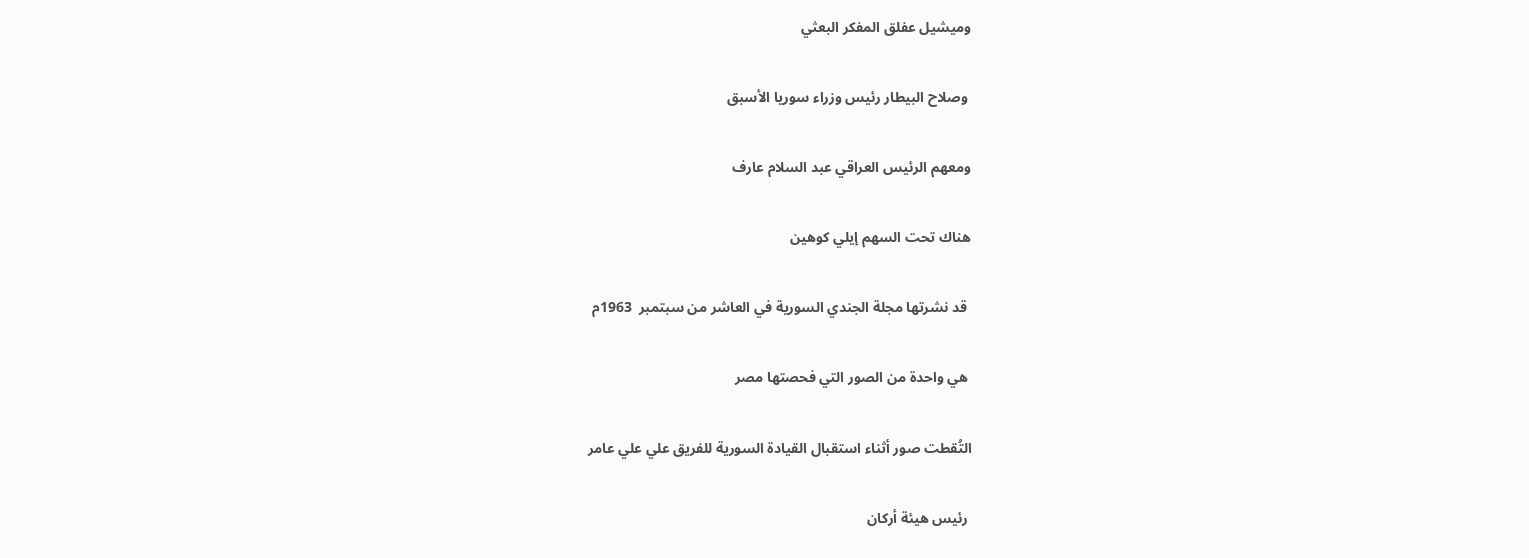وميشيل عفلق المفكر البعثي


 وصلاح البيطار رئيس وزراء سوريا الأسبق


ومعهم الرئيس العراقي عبد السلام عارف


هناك تحت السهم إيلي كوهين


 قد نشرتها مجلة الجندي السورية في العاشر من سبتمبر  1963م


 هي واحدة من الصور التي فحصتها مصر


التُقطت صور أثناء استقبال القيادة السورية للفريق علي علي عامر


 رئيس هيئة أركان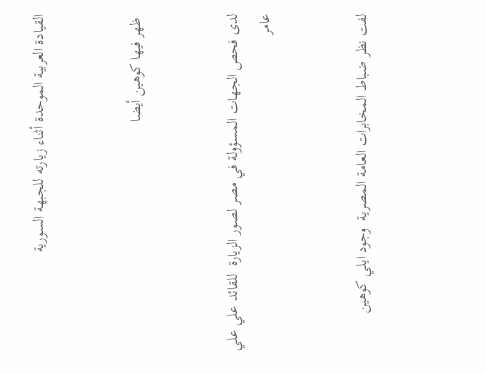القيادة العربية الموحدة أثناء زيارته للجبهة السورية


 ظهر فيها كوهين أيضا


لدى فحص الجهات المسؤولة في مصر لصور الزيارة  للقائد علي علي عامر


لفت نظر ضباط المخابرات العامة المصرية  وجود ايلي كوهين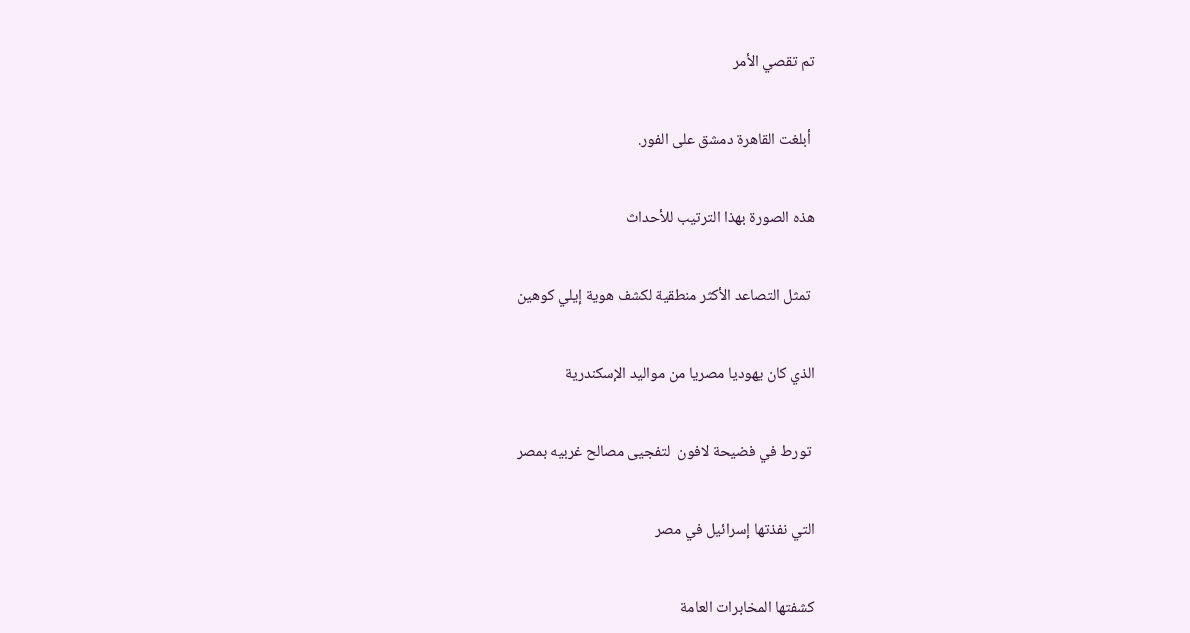تم تقصي الأمر


 أبلغت القاهرة دمشق على الفور.


هذه الصورة بهذا الترتيب للأحداث


 تمثل التصاعد الأكثر منطقية لكشف هوية إيلي كوهين


الذي كان يهوديا مصريا من مواليد الإسكندرية


 تورط في فضيحة لافون  لتفجيى مصالح غربيه بمصر


التي نفذتها إسرائيل في مصر


كشفتها المخابرات العامة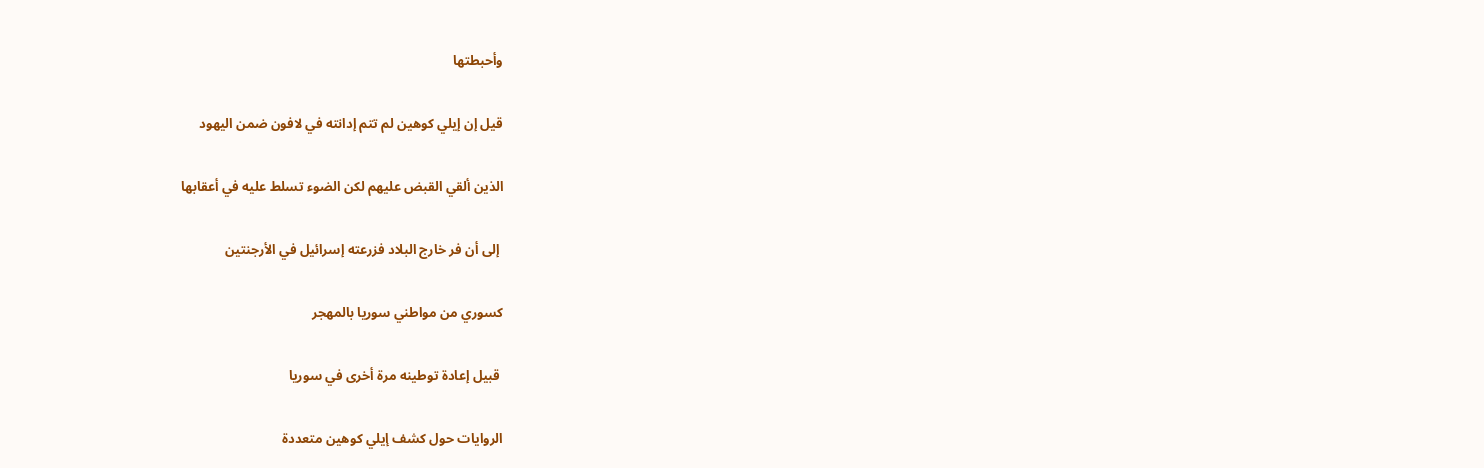وأحبطتها


قيل إن إيلي كوهين لم تتم إدانته في لافون ضمن اليهود


الذين ألقي القبض عليهم لكن الضوء تسلط عليه في أعقابها


 إلى أن فر خارج البلاد فزرعته إسرائيل في الأرجنتين


كسوري من مواطني سوريا بالمهجر


 قبيل إعادة توطينه مرة أخرى في سوريا


الروايات حول كشف إيلي كوهين متعددة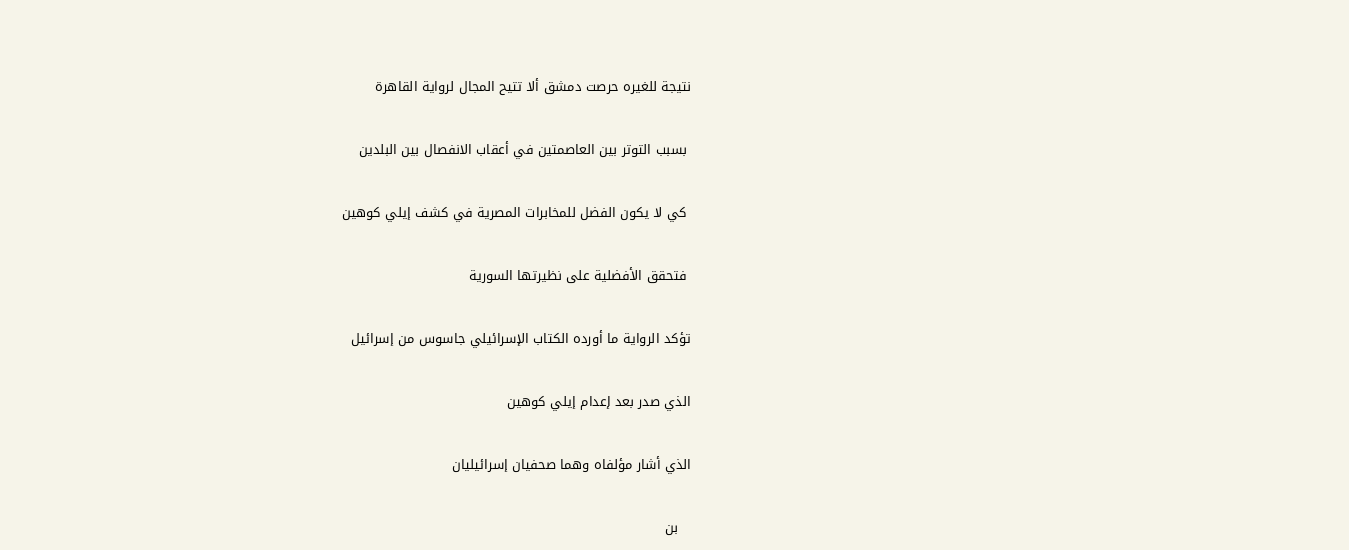نتيجة للغيره حرصت دمشق ألا تتيح المجال لرواية القاهرة


 بسبب التوتر بين العاصمتين في أعقاب الانفصال بين البلدين


 كي لا يكون الفضل للمخابرات المصرية في كشف إيلي كوهين


 فتحقق الأفضلية على نظيرتها السورية


تؤكد الرواية ما أورده الكتاب الإسرائيلي جاسوس من إسرائيل


الذي صدر بعد إعدام إيلي كوهين


الذي أشار مؤلفاه وهما صحفيان إسرائيليان


   بن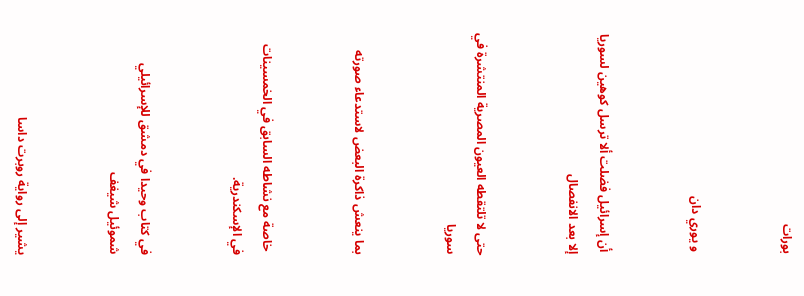بورات


 و يوري دان


 أن إسرائيل فضلت ألا ترسل كوهين لسوريا إلا بعد الانفصال


حتى لا تلتقطه العيون المصرية المنتشرة في سوريا


بما ينعش ذاكرة البعض لاستدعاء صورته


 خاصة مع نشاطه السابق في الخمسينات في الإسكندرية.


في كتاب وحيدا في دمشق للإسرائيلي شموئيل شيغف


يشير إلى رواية روبرت داسا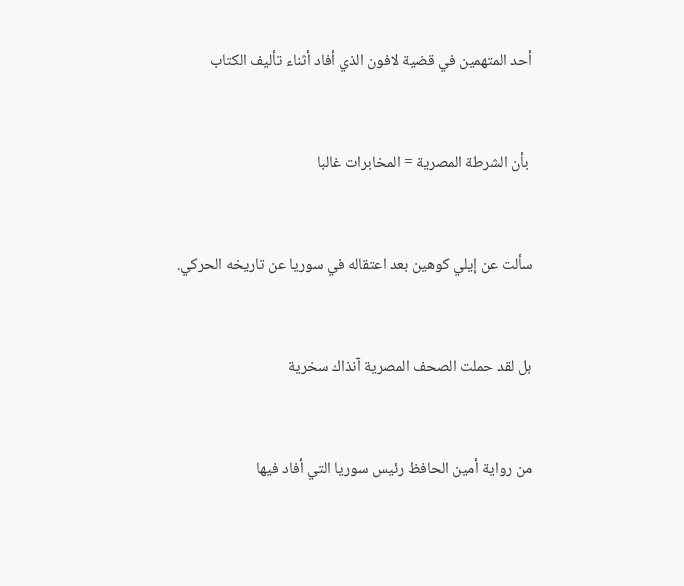أحد المتهمين في قضية لافون الذي أفاد أثناء تأليف الكتاب


 بأن الشرطة المصرية = المخابرات غالبا


سألت عن إيلي كوهين بعد اعتقاله في سوريا عن تاريخه الحركي.


بل لقد حملت الصحف المصرية آنذاك سخرية


من رواية أمين الحافظ رئيس سوريا التي أفاد فيها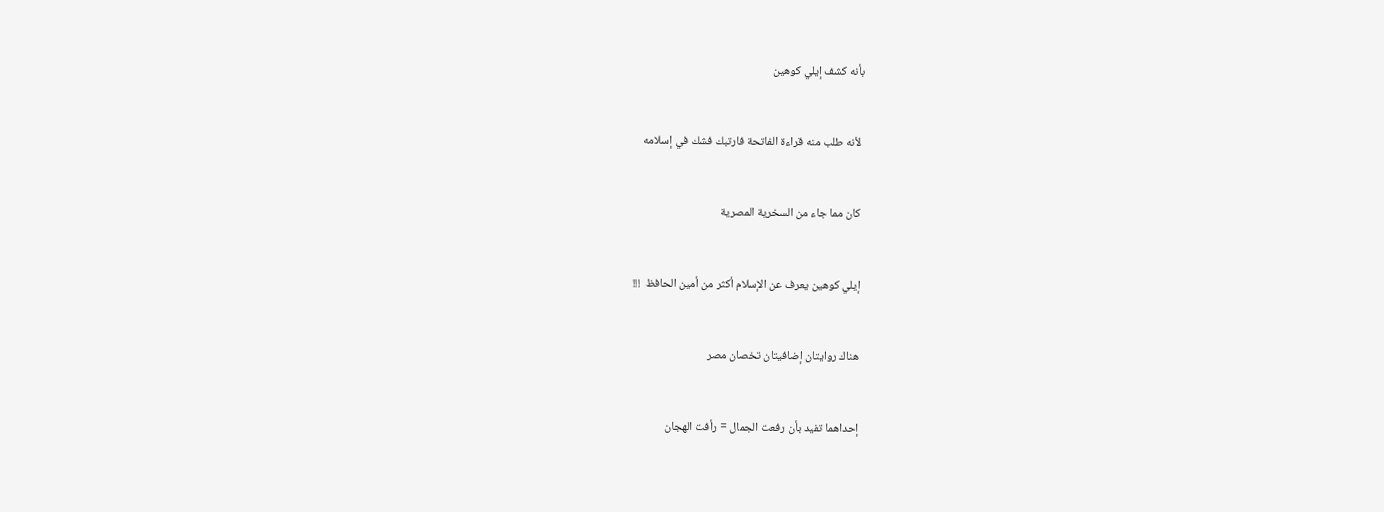بأنه كشف إيلي كوهين


 لأنه طلب منه قراءة الفاتحة فارتبك فشك في إسلامه


 كان مما جاء من السخرية المصرية


 إيلي كوهين يعرف عن الإسلام أكثر من أمين الحافظ  !!!


 هناك روايتان إضافيتان تخصان مصر


 إحداهما تفيد بأن رفعت الجمال = رأفت الهجان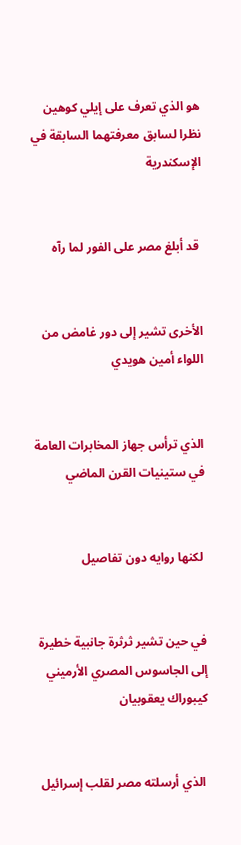هو الذي تعرف على إيلي كوهين نظرا لسابق معرفتهما السابقة في الإسكندرية


 قد أبلغ مصر على الفور لما رآه


الأخرى تشير إلى دور غامض من اللواء أمين هويدي


الذي ترأس جهاز المخابرات العامة في ستينيات القرن الماضي


 لكنها روايه دون تفاصيل


في حين تشير ثرثرة جانبية خطيرة إلى الجاسوس المصري الأرميني كيبوراك يعقوبيان


 الذي أرسلته مصر لقلب إسرائيل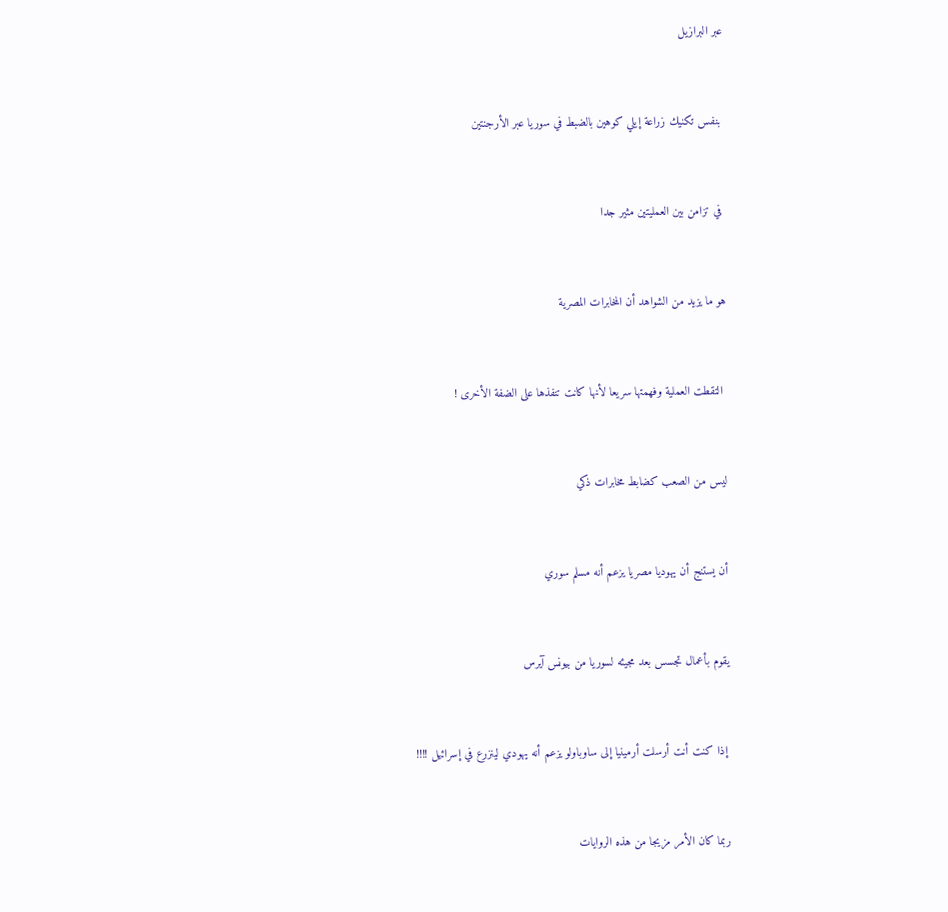عبر البرازيل


 بنفس تكنيك زراعة إيلي كوهين بالضبط في سوريا عبر الأرجنتين


 في تزامن بين العمليتين مثير جدا


هو ما يزيد من الشواهد أن المخابرات المصرية


 التقطت العملية وفهمتها سريعا لأنها كانت تنفذها على الضفة الأخرى !


ليس من الصعب كضابط مخابرات ذكي


أن يستنج أن يهوديا مصريا يزعم أنه مسلم سوري


يقوم بأعمال تجسس بعد مجيئه لسوريا من بيونس آيرس


 إذا كنت أنت أرسلت أرمينيا إلى ساوباولو يزعم أنه يهودي لينزرع في إسرائيل !!!!


ربما كان الأمر مزيجا من هذه الروايات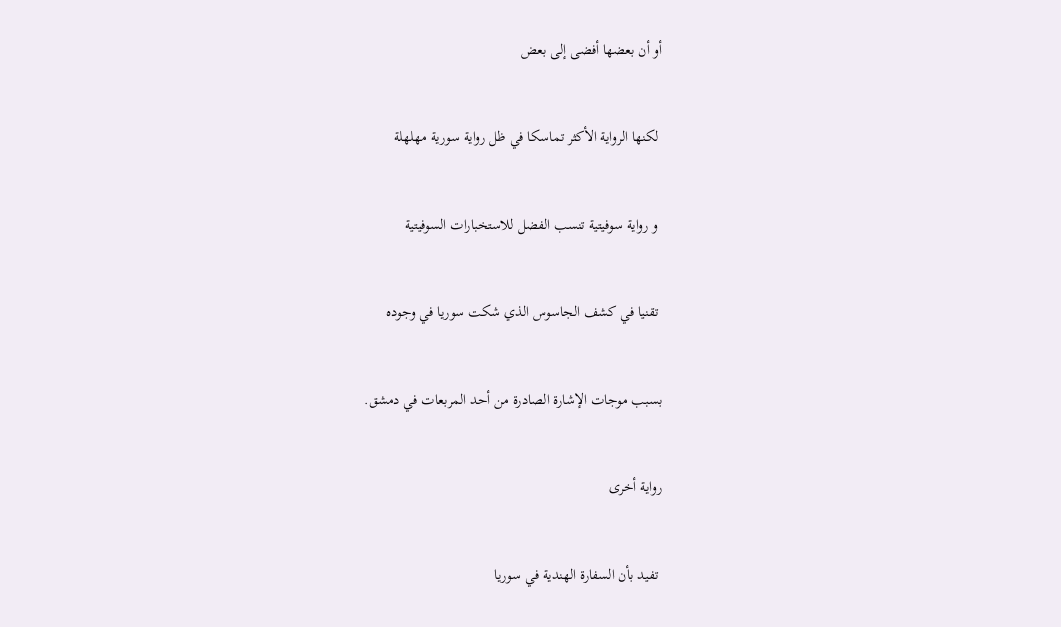أو أن بعضها أفضى إلى بعض


 لكنها الرواية الأكثر تماسكا في ظل رواية سورية مهلهلة


 و رواية سوفيتية تنسب الفضل للاستخبارات السوفيتية


 تقنيا في كشف الجاسوس الذي شكت سوريا في وجوده


بسبب موجات الإشارة الصادرة من أحد المربعات في دمشق.


رواية أخرى


 تفيد بأن السفارة الهندية في سوريا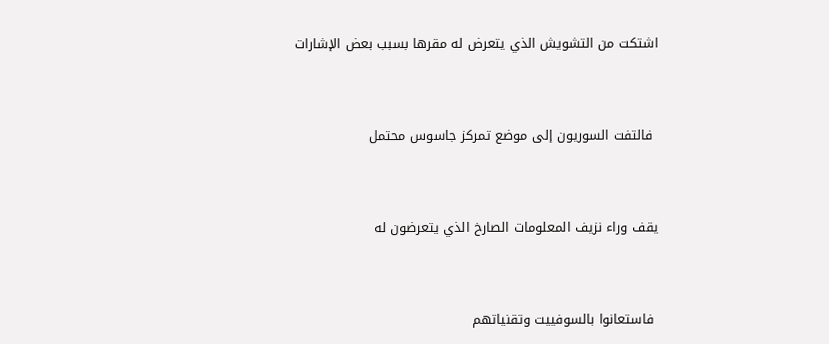اشتكت من التشويش الذي يتعرض له مقرها بسبب بعض الإشارات


 فالتفت السوريون إلى موضع تمركز جاسوس محتمل


يقف وراء نزيف المعلومات الصارخ الذي يتعرضون له


 فاستعانوا بالسوفييت وتقنياتهم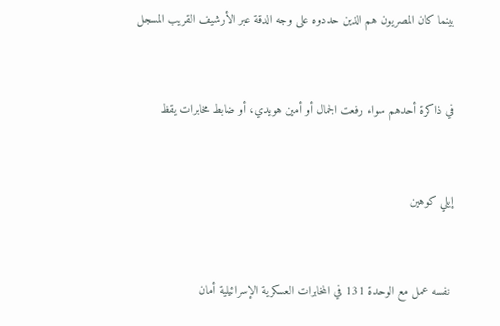بينما كان المصريون هم الذين حددوه على وجه الدقة عبر الأرشيف القريب المسجل


في ذاكرة أحدهم سواء رفعت الجمال أو أمين هويدي، أو ضابط مخابرات يقظ


إيلي كوهين


 نفسه عمل مع الوحدة 131 في المخابرات العسكرية الإسرائيلية أمان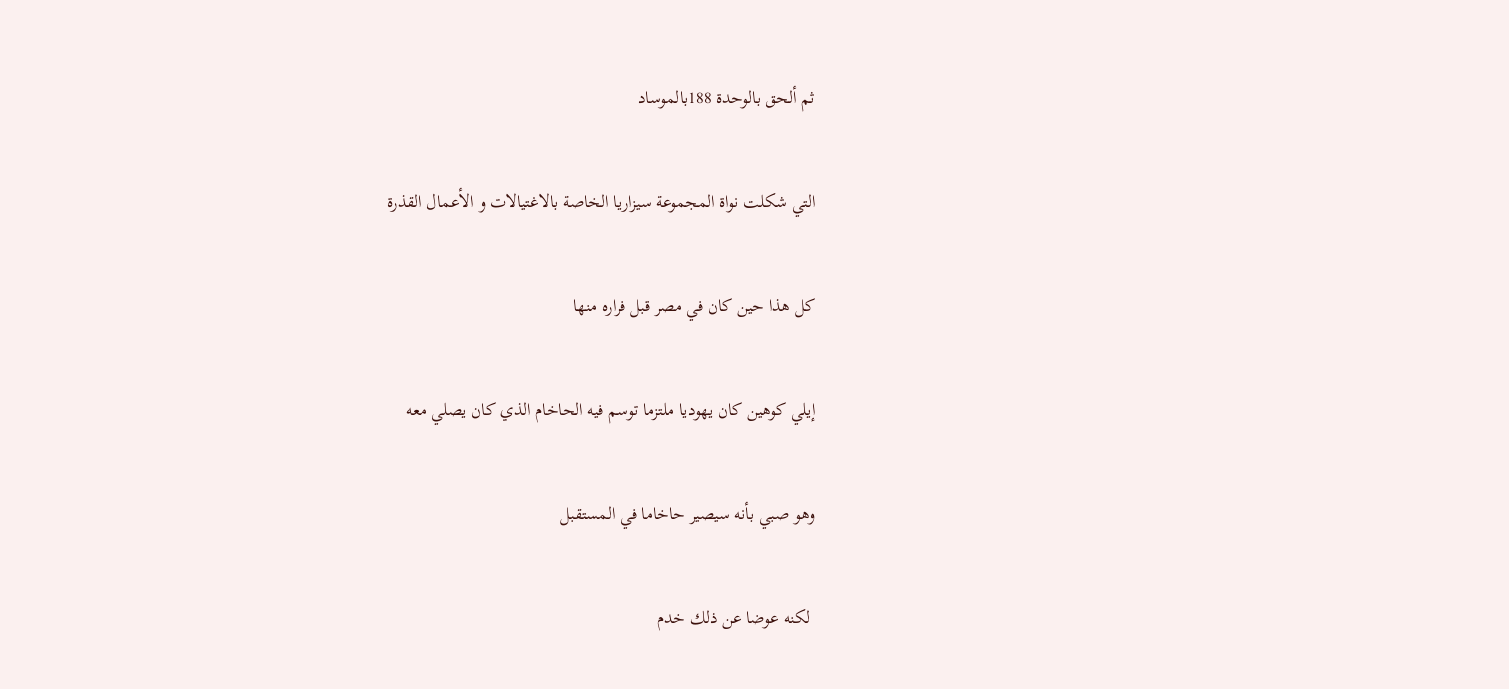ثم ألحق بالوحدة 188بالموساد


التي شكلت نواة المجموعة سيزاريا الخاصة بالاغتيالات و الأعمال القذرة


كل هذا حين كان في مصر قبل فراره منها


إيلي كوهين كان يهوديا ملتزما توسم فيه الحاخام الذي كان يصلي معه


وهو صبي بأنه سيصير حاخاما في المستقبل


 لكنه عوضا عن ذلك خدم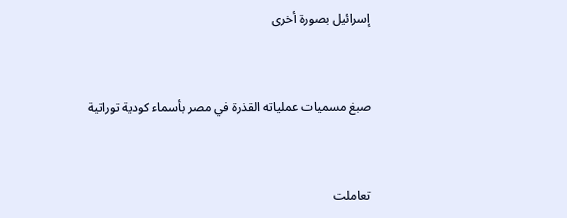إسرائيل بصورة أخرى


صبغ مسميات عملياته القذرة في مصر بأسماء كودية توراتية


تعاملت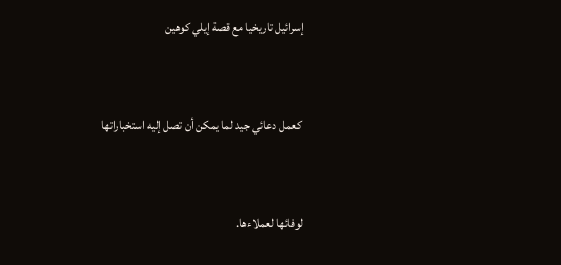إسرائيل تاريخيا مع قصة إيلي كوهين


 كعمل دعائي جيد لما يمكن أن تصل إليه استخباراتها


لوفائها لعملاءها.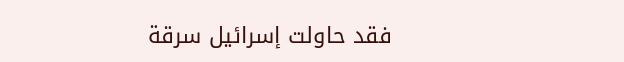فقد حاولت إسرائيل سرقة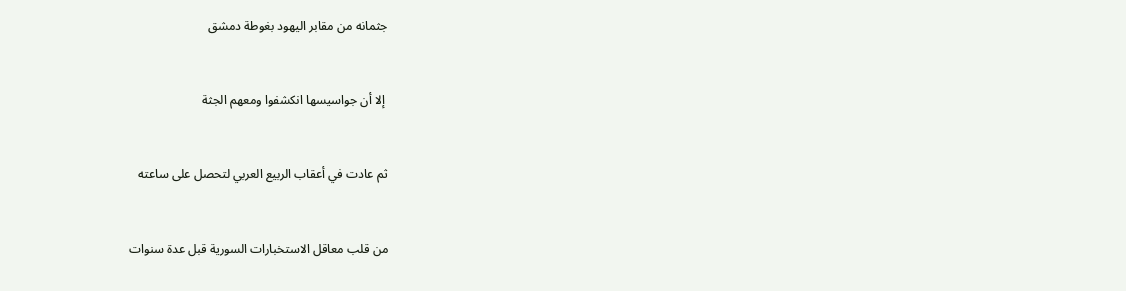جثمانه من مقابر اليهود بغوطة دمشق


 إلا أن جواسيسها انكشفوا ومعهم الجثة


ثم عادت في أعقاب الربيع العربي لتحصل على ساعته


من قلب معاقل الاستخبارات السورية قبل عدة سنوات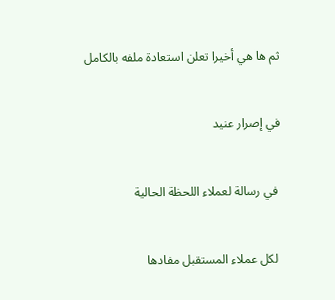ثم ها هي أخيرا تعلن استعادة ملفه بالكامل


في إصرار عنيد


 في رسالة لعملاء اللحظة الحالية


 لكل عملاء المستقبل مفادها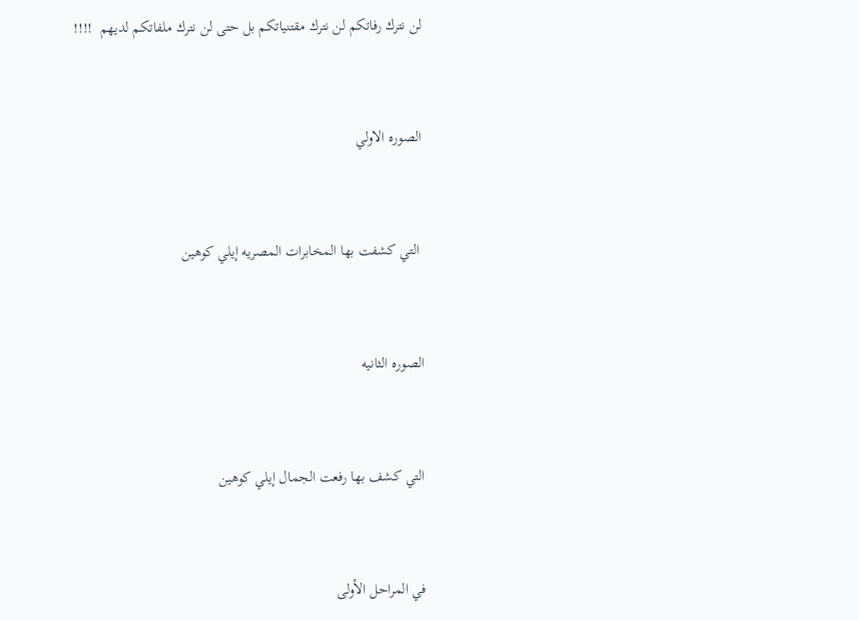لن نترك رفاتكم لن نترك مقتنياتكم بل حتى لن نترك ملفاتكم لديهم  !!!!


الصوره الاولي


 التي كشفت بها المخابرات المصريه إيلي كوهين


الصوره الثانيه


التي كشف بها رفعت الجمال إيلي كوهين


في المراحل الأولى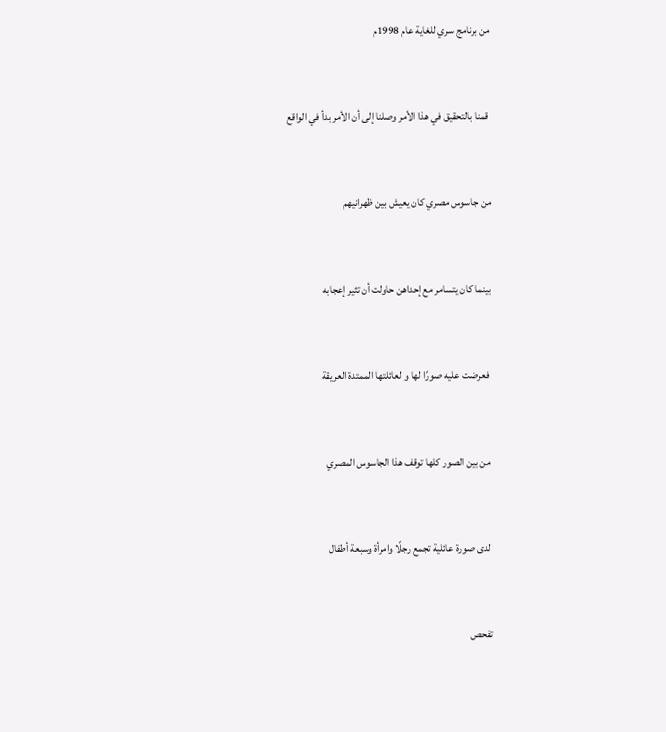من برنامج سري للغاية عام 1998م


 قمنا بالتحقيق في هذا الأمر وصلنا إلى أن الأمر بدأ في الواقع


من جاسوس مصري كان يعيش بين ظهرانيهم


بينما كان يتسامر مع إحداهن حاولت أن تثير إعجابه


 فعرضت عليه صورًا لها و لعائلتها الممتدة العريقة


 من بين الصور كلها توقف هذا الجاسوس المصري


 لدى صورة عائلية تجمع رجلًا وامرأة وسبعة أطفال


تفحص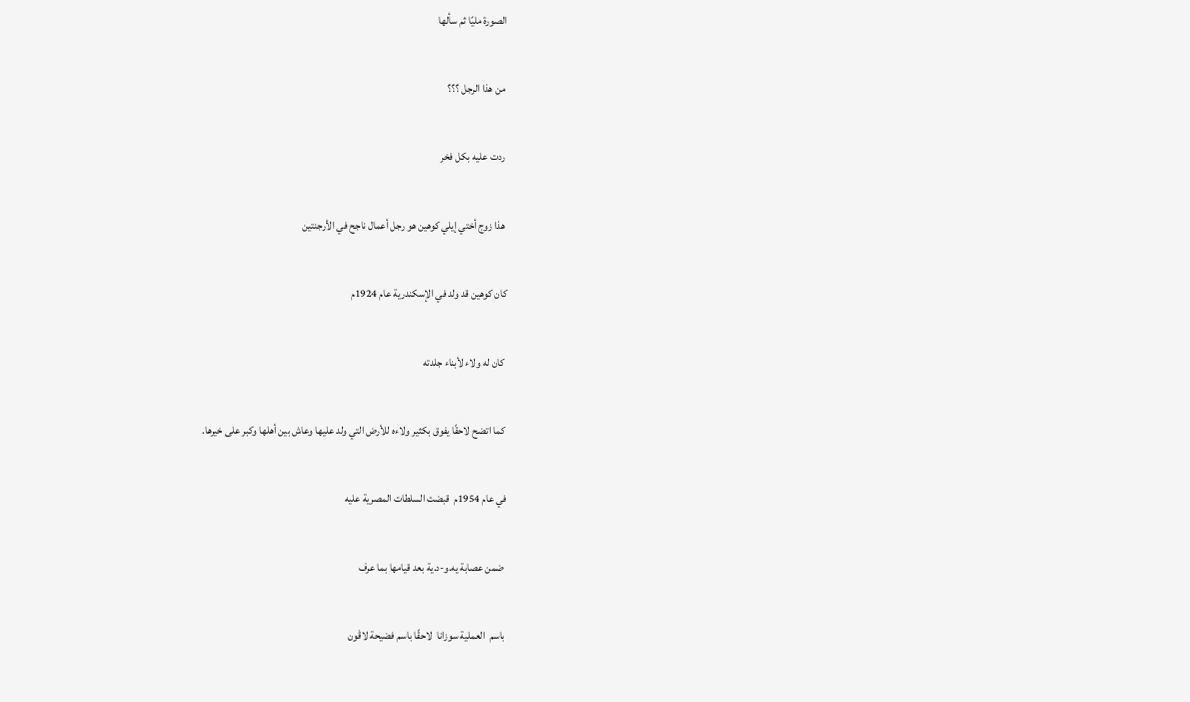الصورة مليًا ثم سألها


 من هذا الرجل ؟؟؟


 ردت عليه بكل فخر


 هذا زوج أختي إيلي كوهين هو رجل أعمال ناجح في الأرجنتين


كان كوهين قد ولد في الإسكندرية عام 1924م


 كان له ولاء لأبناء جلدته


 كما اتضح لاحقًا يفوق بكثير ولاءه للأرض التي ولد عليها وعاش بين أهلها وكبر على خيرها.


في عام 1954م  قبضت السلطات المصرية عليه


 ضمن عصابة يه.و-د.ية بعد قيامها بما عرف


 باسم  العملية سوزانا  لاحقًا باسم فضيحة لاڤون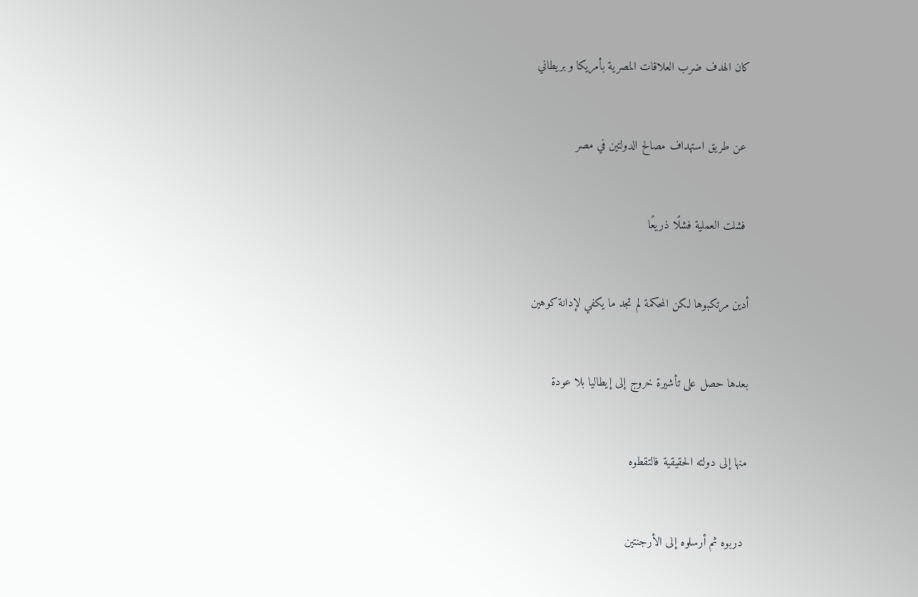كان الهدف ضرب العلاقات المصرية بأمريكا و بريطاني


 عن طريق استهداف مصالح الدولتين في مصر


 فشلت العملية فشلًا ذريعًا


أدين مرتكبوها لكن المحكمة لم تجد ما يكفي لإدانة كوهين


بعدها حصل على تأشيرة خروج إلى إيطاليا بلا عودة


منها إلى دولته الحقيقية فالتقطوه


 دربوه ثم أرسلوه إلى الأرجنتين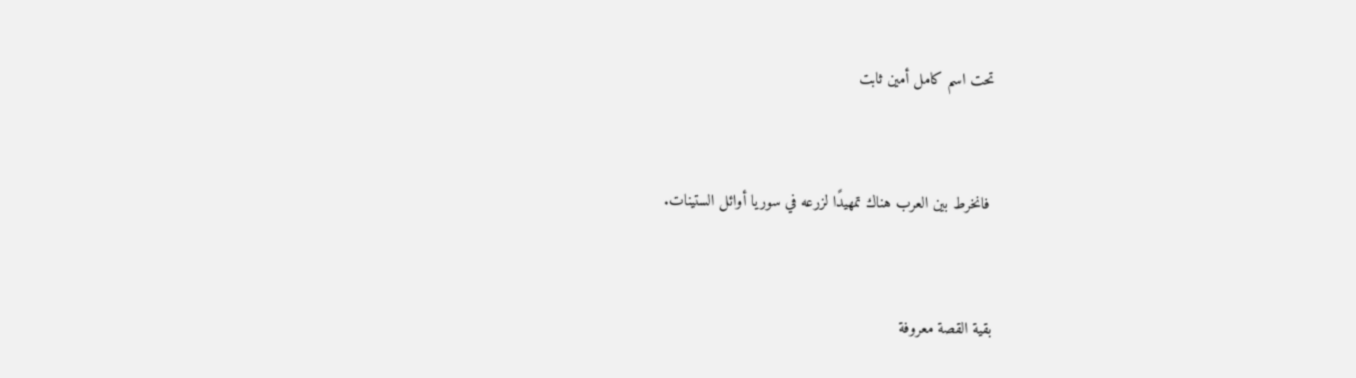تحت اسم كامل أمين ثابت


 فانخرط بين العرب هناك تمهيدًا لزرعه في سوريا أوائل الستينات.


بقية القصة معروفة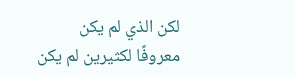لكن الذي لم يكن معروفًا لكثيرين لم يكن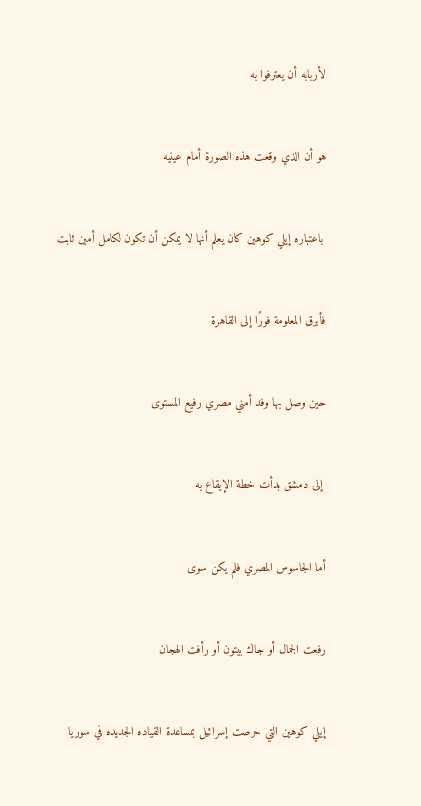لأربابه أن يعترفوا به


هو أن الذي وقعت هذه الصورة أمام عينيه


 باعتباره إيلي كوهين كان يعلم أنها لا يمكن أن تكون لكامل أمين ثابت


فأبرق المعلومة فورًا إلى القاهرة


حين وصل بها وفد أمني مصري رفيع المستوى


 إلى دمشق بدأت خطة الإيقاع به


أما الجاسوس المصري فلم يكن سوى


رفعت الجمال أو جاك بيتون أو رأفت الهجان


إيلي كوهين التي حرصت إسرائيل بمساعدة القياده الجديده في سوريا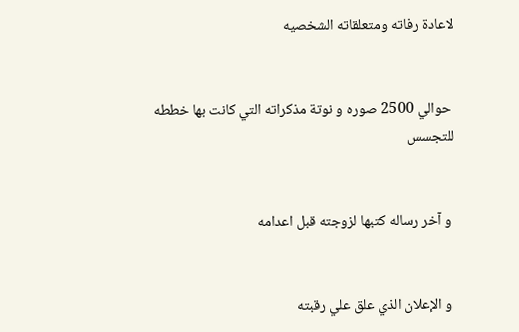لاعادة رفاته ومتعلقاته الشخصيه


 حوالي 2500 صوره و نوتة مذكراته التي كانت بها خططه للتجسس


 و آخر رساله كتبها لزوجته قبل اعدامه


 و الإعلان الذي علق علي رقبته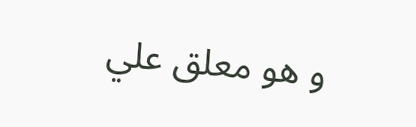و هو معلق علي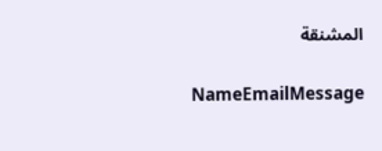المشنقة

NameEmailMessage